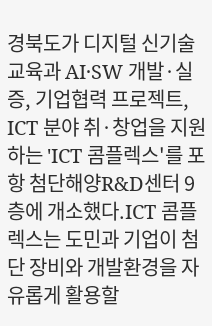경북도가 디지털 신기술 교육과 AI·SW 개발·실증, 기업협력 프로젝트, ICT 분야 취·창업을 지원하는 'ICT 콤플렉스'를 포항 첨단해양R&D센터 9층에 개소했다.ICT 콤플렉스는 도민과 기업이 첨단 장비와 개발환경을 자유롭게 활용할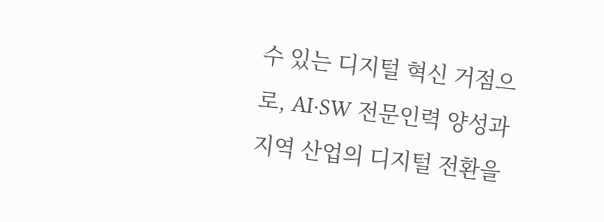수 있는 디지털 혁신 거점으로, AI·SW 전문인력 양성과 지역 산업의 디지털 전환을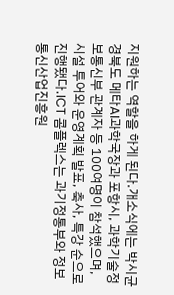지원하는 역할을 하게 된다.개소식에는 박시균 경북도 메타AI과학국장과 포항시, 과학기술정보통신부 관계자 등 100여명이 참석했으며, 시설 투어와 운영계획 발표, 축사, 특강 순으로 진행됐다.ICT 콤플렉스는 과기정통부와 정보통신산업진흥원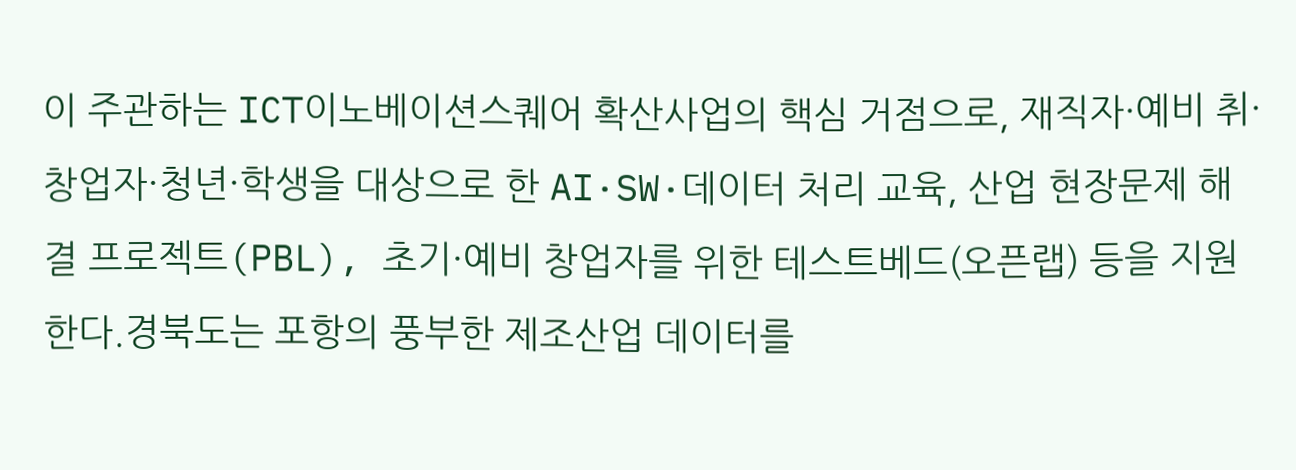이 주관하는 ICT이노베이션스퀘어 확산사업의 핵심 거점으로, 재직자·예비 취·창업자·청년·학생을 대상으로 한 AI·SW·데이터 처리 교육, 산업 현장문제 해결 프로젝트(PBL), 초기·예비 창업자를 위한 테스트베드(오픈랩) 등을 지원한다.경북도는 포항의 풍부한 제조산업 데이터를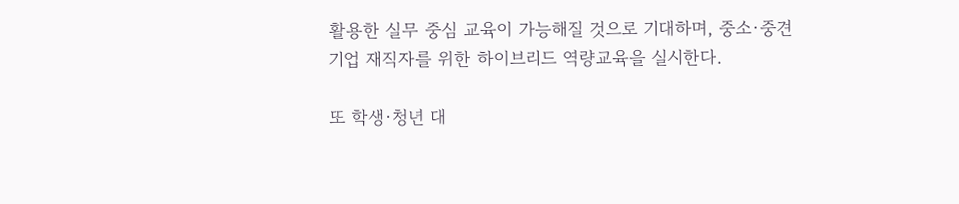활용한 실무 중심 교육이 가능해질 것으로 기대하며, 중소·중견기업 재직자를 위한 하이브리드 역량교육을 실시한다.

또 학생·청년 대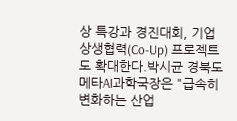상 특강과 경진대회, 기업 상생협력(Co-Up) 프로젝트도 확대한다.박시균 경북도 메타AI과학국장은 "급속히 변화하는 산업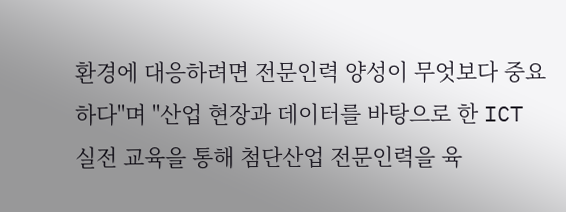환경에 대응하려면 전문인력 양성이 무엇보다 중요하다"며 "산업 현장과 데이터를 바탕으로 한 ICT 실전 교육을 통해 첨단산업 전문인력을 육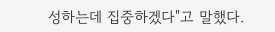성하는데 집중하겠다"고 말했다.